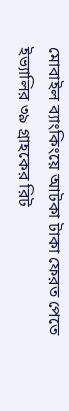মোবাইল ব্যাংকিংয়ে আটকা টাকা ফেরত পেতে ইভ্যালির ৩৯ গ্রাহকের রিট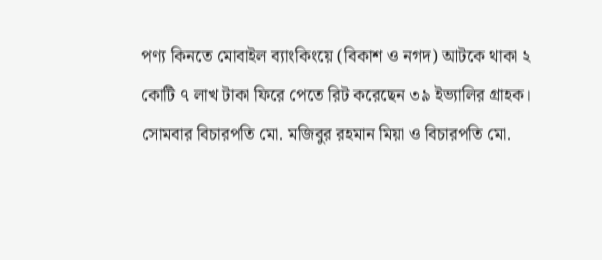পণ্য কিনতে মোবাইল ব্যাংকিংয়ে (বিকাশ ও নগদ) আটকে থাকা ২ কোটি ৭ লাখ টাকা ফিরে পেতে রিট করেছেন ৩৯ ইভ্যালির গ্রাহক।
সোমবার বিচারপতি মো. মজিবুর রহমান মিয়া ও বিচারপতি মো.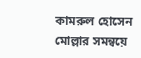কামরুল হোসেন মোল্লার সমন্বয়ে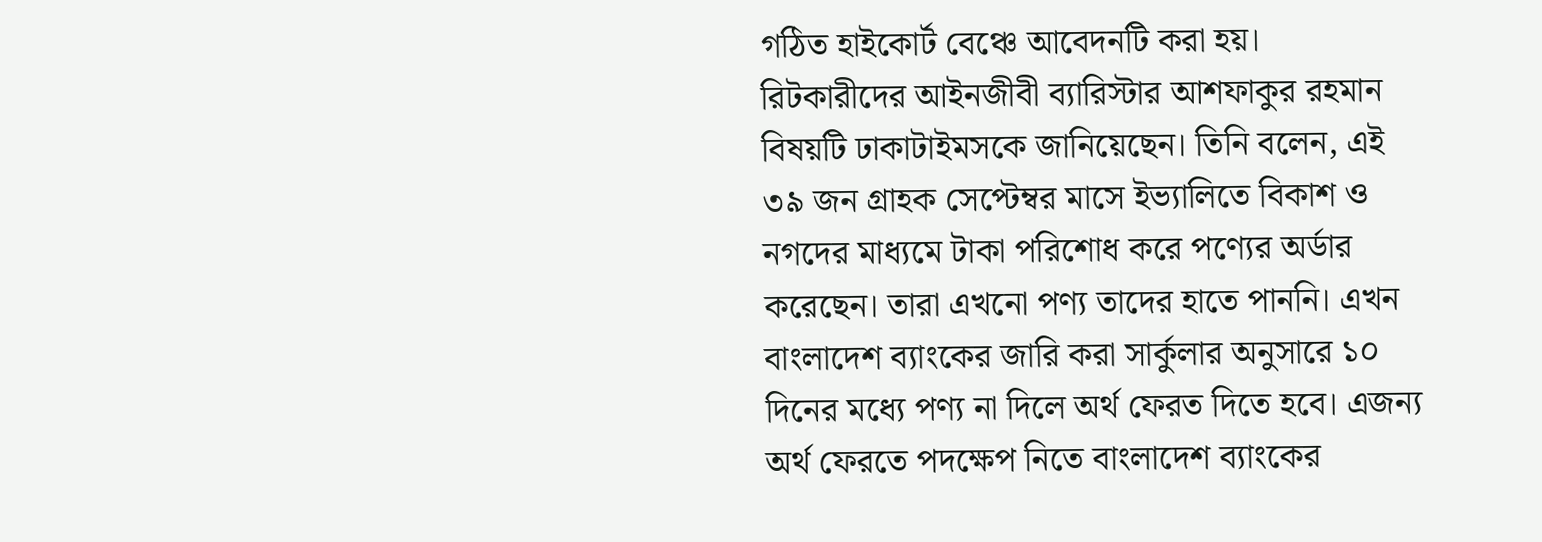গঠিত হাইকোর্ট বেঞ্চে আবেদনটি করা হয়।
রিটকারীদের আইনজীবী ব্যারিস্টার আশফাকুর রহমান বিষয়টি ঢাকাটাইমসকে জানিয়েছেন। তিনি বলেন, এই ৩৯ জন গ্রাহক সেপ্টেম্বর মাসে ইভ্যালিতে বিকাশ ও নগদের মাধ্যমে টাকা পরিশোধ করে পণ্যের অর্ডার করেছেন। তারা এখনো পণ্য তাদের হাতে পাননি। এখন বাংলাদেশ ব্যাংকের জারি করা সার্কুলার অনুসারে ১০ দিনের মধ্যে পণ্য না দিলে অর্থ ফেরত দিতে হবে। এজন্য অর্থ ফেরতে পদক্ষেপ নিতে বাংলাদেশ ব্যাংকের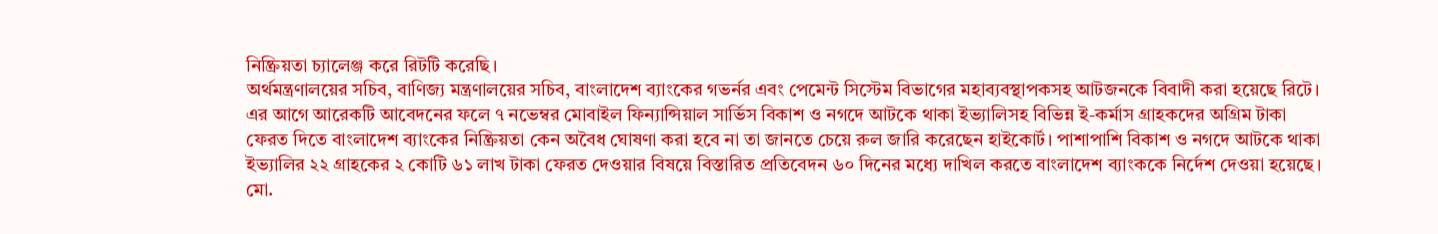নিষ্ক্রিয়তা চ্যালেঞ্জ করে রিটটি করেছি।
অর্থমন্ত্রণালয়ের সচিব, বাণিজ্য মন্ত্রণালয়ের সচিব, বাংলাদেশ ব্যাংকের গভর্নর এবং পেমেন্ট সিস্টেম বিভাগের মহাব্যবস্থাপকসহ আটজনকে বিবাদী করা হয়েছে রিটে। এর আগে আরেকটি আবেদনের ফলে ৭ নভেম্বর মোবাইল ফিন্যান্সিয়াল সার্ভিস বিকাশ ও নগদে আটকে থাকা ইভ্যালিসহ বিভিন্ন ই-কর্মাস গ্রাহকদের অগ্রিম টাকা ফেরত দিতে বাংলাদেশ ব্যাংকের নিষ্ক্রিয়তা কেন অবৈধ ঘোষণা করা হবে না তা জানতে চেয়ে রুল জারি করেছেন হাইকোর্ট। পাশাপাশি বিকাশ ও নগদে আটকে থাকা ইভ্যালির ২২ গ্রাহকের ২ কোটি ৬১ লাখ টাকা ফেরত দেওয়ার বিষয়ে বিস্তারিত প্রতিবেদন ৬০ দিনের মধ্যে দাখিল করতে বাংলাদেশ ব্যাংককে নির্দেশ দেওয়া হয়েছে।
মো.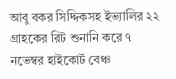আবু বকর সিদ্দিকসহ ইভ্যালির ২২ গ্রাহকের রিট শুনানি করে ৭ নভেম্বর হাইকোর্ট বেঞ্চ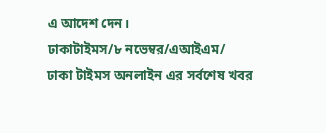এ আদেশ দেন।
ঢাকাটাইমস/৮ নভেম্বর/এআইএম/
ঢাকা টাইমস অনলাইন এর সর্বশেষ খবর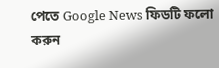পেতে Google News ফিডটি ফলো করুন